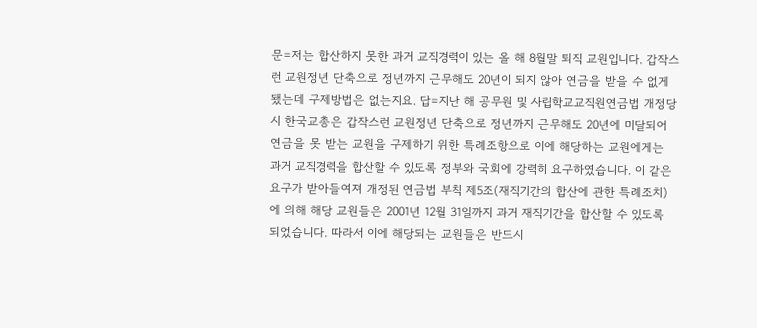문=저는 합산하지 못한 과거 교직경력이 있는 올 해 8월말 퇴직 교원입니다. 갑작스런 교원정년 단축으로 정년까지 근무해도 20년이 되지 않아 연금을 받을 수 없게 됐는데 구제방법은 없는지요. 답=지난 해 공무원 및 사립학교교직원연금법 개정당시 한국교총은 갑작스런 교원정년 단축으로 정년까지 근무해도 20년에 미달되어 연금을 못 받는 교원을 구제하기 위한 특례조항으로 이에 해당하는 교원에게는 과거 교직경력을 합산할 수 있도록 정부와 국회에 강력히 요구하였습니다. 이 같은 요구가 받아들여져 개정된 연금법 부칙 제5조(재직기간의 합산에 관한 특례조치)에 의해 해당 교원들은 2001년 12월 31일까지 과거 재직기간을 합산할 수 있도록 되었습니다. 따라서 이에 해당되는 교원들은 반드시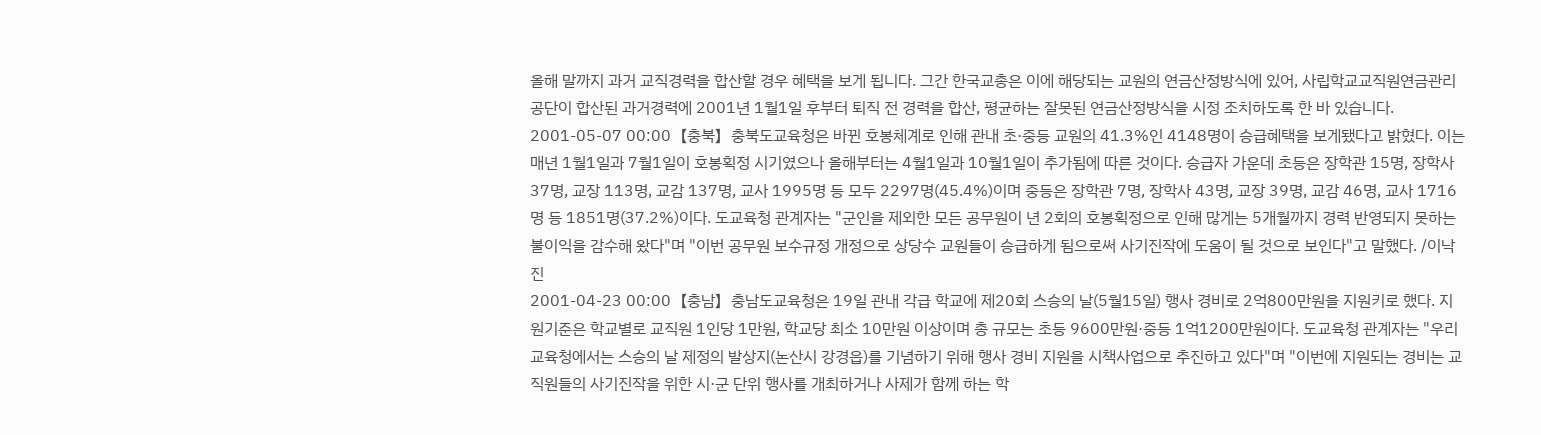올해 말까지 과거 교직경력을 합산할 경우 혜택을 보게 됩니다. 그간 한국교총은 이에 해당되는 교원의 연금산정방식에 있어, 사립학교교직원연금관리공단이 합산된 과거경력에 2001년 1월1일 후부터 퇴직 전 경력을 합산, 평균하는 잘못된 연금산정방식을 시정 조치하도록 한 바 있습니다.
2001-05-07 00:00【충북】충북도교육청은 바뀐 호봉체계로 인해 관내 초·중등 교원의 41.3%인 4148명이 승급혜택을 보게됐다고 밝혔다. 이는 매년 1월1일과 7월1일이 호봉획정 시기였으나 올해부터는 4월1일과 10월1일이 추가됨에 따른 것이다. 승급자 가운데 초등은 장학관 15명, 장학사 37명, 교장 113명, 교감 137명, 교사 1995명 등 모두 2297명(45.4%)이며 중등은 장학관 7명, 장학사 43명, 교장 39명, 교감 46명, 교사 1716명 등 1851명(37.2%)이다. 도교육청 관계자는 "군인을 제외한 모든 공무원이 년 2회의 호봉획정으로 인해 많게는 5개월까지 경력 반영되지 못하는 불이익을 감수해 왔다"며 "이번 공무원 보수규정 개정으로 상당수 교원들이 승급하게 됨으로써 사기진작에 도움이 될 것으로 보인다"고 말했다. /이낙진
2001-04-23 00:00【충남】충남도교육청은 19일 관내 각급 학교에 제20회 스승의 날(5월15일) 행사 경비로 2억800만원을 지원키로 했다. 지원기준은 학교별로 교직원 1인당 1만원, 학교당 최소 10만원 이상이며 총 규모는 초등 9600만원·중등 1억1200만원이다. 도교육청 관계자는 "우리 교육청에서는 스승의 날 제정의 발상지(논산시 강경읍)를 기념하기 위해 행사 경비 지원을 시책사업으로 추진하고 있다"며 "이번에 지원되는 경비는 교직원들의 사기진작을 위한 시·군 단위 행사를 개최하거나 사제가 함께 하는 학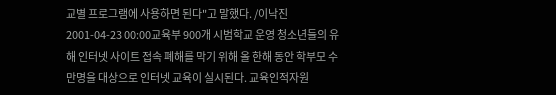교별 프로그램에 사용하면 된다"고 말했다. /이낙진
2001-04-23 00:00교육부 900개 시범학교 운영 청소년들의 유해 인터넷 사이트 접속 폐해를 막기 위해 올 한해 동안 학부모 수만명을 대상으로 인터넷 교육이 실시된다. 교육인적자원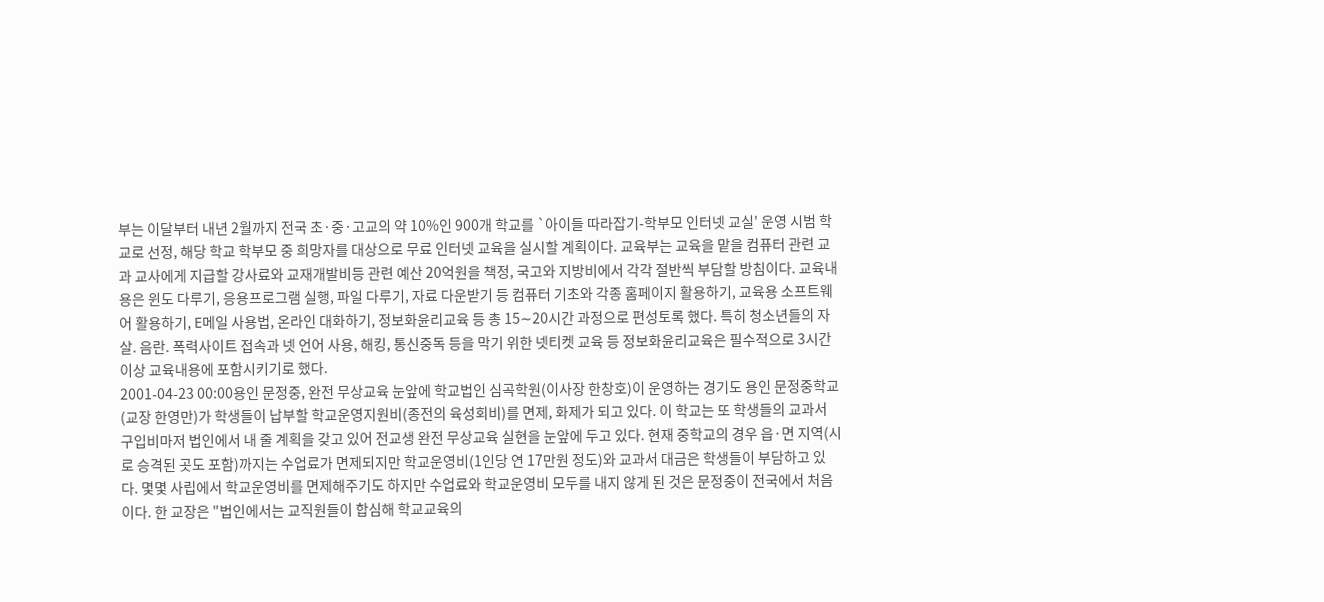부는 이달부터 내년 2월까지 전국 초·중·고교의 약 10%인 900개 학교를 `아이들 따라잡기-학부모 인터넷 교실' 운영 시범 학교로 선정, 해당 학교 학부모 중 희망자를 대상으로 무료 인터넷 교육을 실시할 계획이다. 교육부는 교육을 맡을 컴퓨터 관련 교과 교사에게 지급할 강사료와 교재개발비등 관련 예산 20억원을 책정, 국고와 지방비에서 각각 절반씩 부담할 방침이다. 교육내용은 윈도 다루기, 응용프로그램 실행, 파일 다루기, 자료 다운받기 등 컴퓨터 기초와 각종 홈페이지 활용하기, 교육용 소프트웨어 활용하기, E메일 사용법, 온라인 대화하기, 정보화윤리교육 등 총 15∼20시간 과정으로 편성토록 했다. 특히 청소년들의 자살. 음란. 폭력사이트 접속과 넷 언어 사용, 해킹, 통신중독 등을 막기 위한 넷티켓 교육 등 정보화윤리교육은 필수적으로 3시간이상 교육내용에 포함시키기로 했다.
2001-04-23 00:00용인 문정중, 완전 무상교육 눈앞에 학교법인 심곡학원(이사장 한창호)이 운영하는 경기도 용인 문정중학교(교장 한영만)가 학생들이 납부할 학교운영지원비(종전의 육성회비)를 면제, 화제가 되고 있다. 이 학교는 또 학생들의 교과서 구입비마저 법인에서 내 줄 계획을 갖고 있어 전교생 완전 무상교육 실현을 눈앞에 두고 있다. 현재 중학교의 경우 읍·면 지역(시로 승격된 곳도 포함)까지는 수업료가 면제되지만 학교운영비(1인당 연 17만원 정도)와 교과서 대금은 학생들이 부담하고 있다. 몇몇 사립에서 학교운영비를 면제해주기도 하지만 수업료와 학교운영비 모두를 내지 않게 된 것은 문정중이 전국에서 처음이다. 한 교장은 "법인에서는 교직원들이 합심해 학교교육의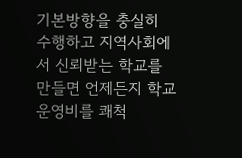기본방향을 충실히 수행하고 지역사회에서 신뢰받는 학교를 만들면 언제든지 학교운영비를 쾌척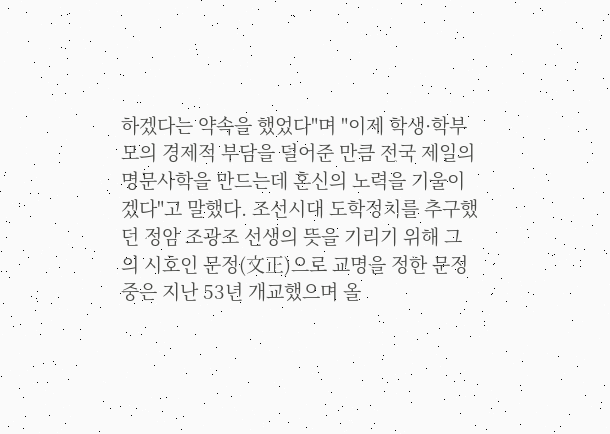하겠다는 약속을 했었다"며 "이제 학생·학부모의 경제적 부담을 덜어준 만큼 전국 제일의 명문사학을 만드는데 혼신의 노력을 기울이겠다"고 말했다. 조선시대 도학정치를 추구했던 정암 조광조 선생의 뜻을 기리기 위해 그의 시호인 문정(文正)으로 교명을 정한 문정중은 지난 53년 개교했으며 올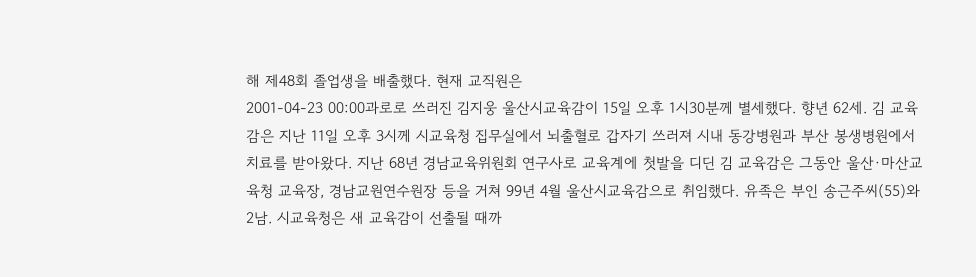해 제48회 졸업생을 배출했다. 현재 교직원은
2001-04-23 00:00과로로 쓰러진 김지웅 울산시교육감이 15일 오후 1시30분께 별세했다. 향년 62세. 김 교육감은 지난 11일 오후 3시께 시교육청 집무실에서 뇌출혈로 갑자기 쓰러져 시내 동강병원과 부산 봉생병원에서 치료를 받아왔다. 지난 68년 경남교육위원회 연구사로 교육계에 첫발을 디딘 김 교육감은 그동안 울산·마산교육청 교육장, 경남교원연수원장 등을 거쳐 99년 4월 울산시교육감으로 취임했다. 유족은 부인 송근주씨(55)와 2남. 시교육청은 새 교육감이 선출될 때까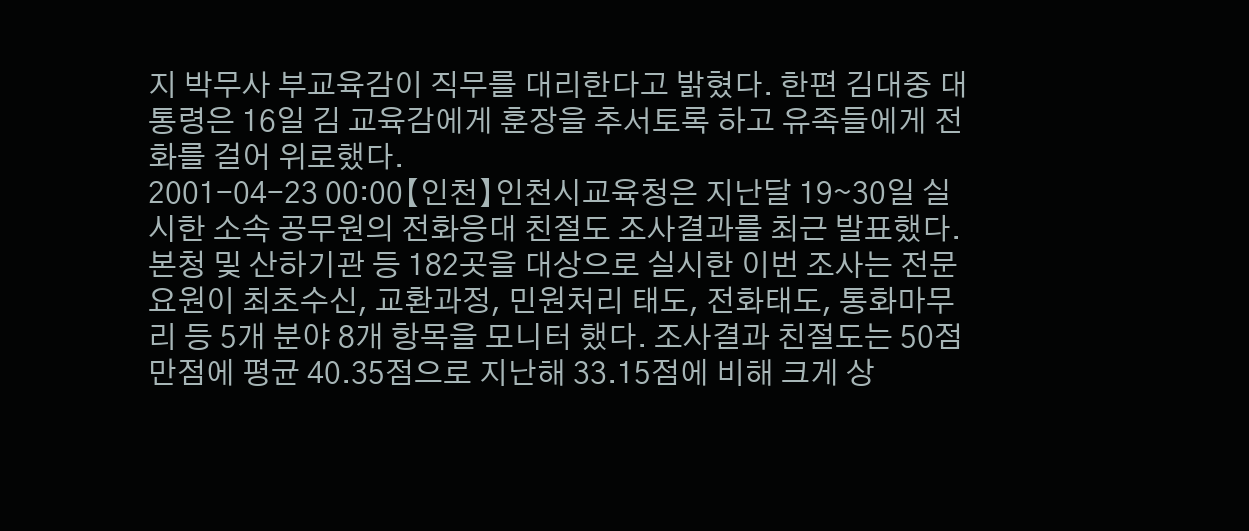지 박무사 부교육감이 직무를 대리한다고 밝혔다. 한편 김대중 대통령은 16일 김 교육감에게 훈장을 추서토록 하고 유족들에게 전화를 걸어 위로했다.
2001-04-23 00:00【인천】인천시교육청은 지난달 19∼30일 실시한 소속 공무원의 전화응대 친절도 조사결과를 최근 발표했다. 본청 및 산하기관 등 182곳을 대상으로 실시한 이번 조사는 전문요원이 최초수신, 교환과정, 민원처리 태도, 전화태도, 통화마무리 등 5개 분야 8개 항목을 모니터 했다. 조사결과 친절도는 50점 만점에 평균 40.35점으로 지난해 33.15점에 비해 크게 상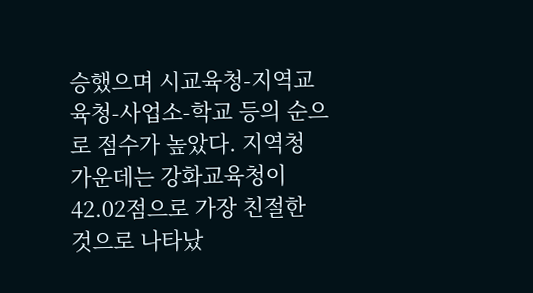승했으며 시교육청-지역교육청-사업소-학교 등의 순으로 점수가 높았다. 지역청 가운데는 강화교육청이 42.02점으로 가장 친절한 것으로 나타났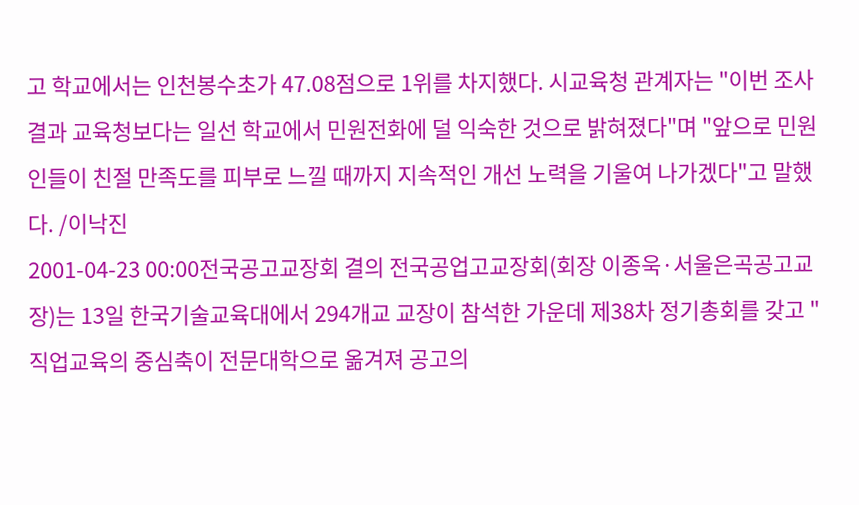고 학교에서는 인천봉수초가 47.08점으로 1위를 차지했다. 시교육청 관계자는 "이번 조사결과 교육청보다는 일선 학교에서 민원전화에 덜 익숙한 것으로 밝혀졌다"며 "앞으로 민원인들이 친절 만족도를 피부로 느낄 때까지 지속적인 개선 노력을 기울여 나가겠다"고 말했다. /이낙진
2001-04-23 00:00전국공고교장회 결의 전국공업고교장회(회장 이종욱·서울은곡공고교장)는 13일 한국기술교육대에서 294개교 교장이 참석한 가운데 제38차 정기총회를 갖고 "직업교육의 중심축이 전문대학으로 옮겨져 공고의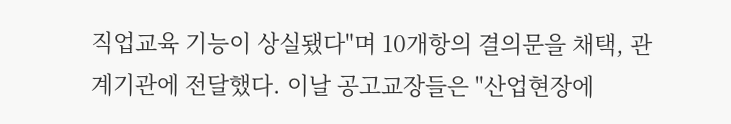직업교육 기능이 상실됐다"며 10개항의 결의문을 채택, 관계기관에 전달했다. 이날 공고교장들은 "산업현장에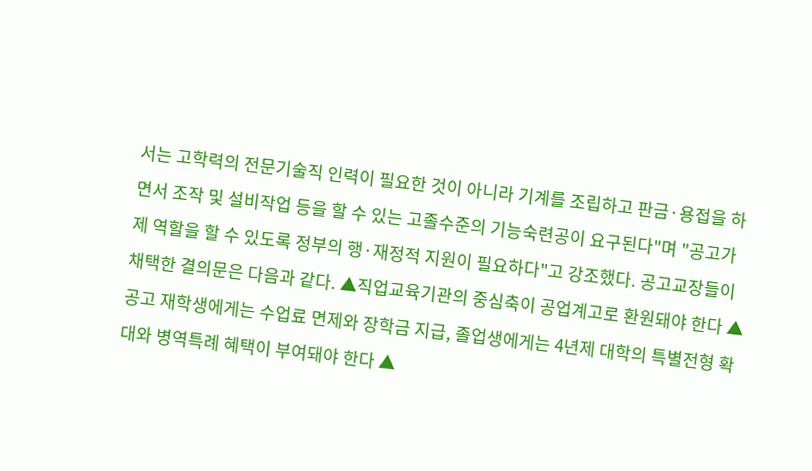서는 고학력의 전문기술직 인력이 필요한 것이 아니라 기계를 조립하고 판금·용접을 하면서 조작 및 설비작업 등을 할 수 있는 고졸수준의 기능숙련공이 요구된다"며 "공고가 제 역할을 할 수 있도록 정부의 행·재정적 지원이 필요하다"고 강조했다. 공고교장들이 채택한 결의문은 다음과 같다. ▲직업교육기관의 중심축이 공업계고로 환원돼야 한다 ▲공고 재학생에게는 수업료 면제와 장학금 지급, 졸업생에게는 4년제 대학의 특별전형 확대와 병역특례 혜택이 부여돼야 한다 ▲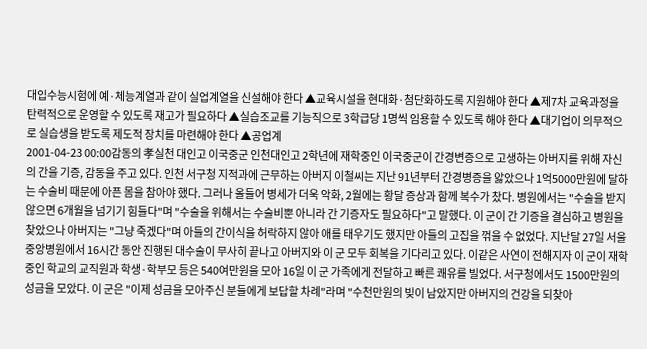대입수능시험에 예·체능계열과 같이 실업계열을 신설해야 한다 ▲교육시설을 현대화·첨단화하도록 지원해야 한다 ▲제7차 교육과정을 탄력적으로 운영할 수 있도록 재고가 필요하다 ▲실습조교를 기능직으로 3학급당 1명씩 임용할 수 있도록 해야 한다 ▲대기업이 의무적으로 실습생을 받도록 제도적 장치를 마련해야 한다 ▲공업계
2001-04-23 00:00감동의 孝실천 대인고 이국중군 인천대인고 2학년에 재학중인 이국중군이 간경변증으로 고생하는 아버지를 위해 자신의 간을 기증, 감동을 주고 있다. 인천 서구청 지적과에 근무하는 아버지 이철씨는 지난 91년부터 간경병증을 앓았으나 1억5000만원에 달하는 수술비 때문에 아픈 몸을 참아야 했다. 그러나 올들어 병세가 더욱 악화, 2월에는 황달 증상과 함께 복수가 찼다. 병원에서는 "수술을 받지 않으면 6개월을 넘기기 힘들다"며 "수술을 위해서는 수술비뿐 아니라 간 기증자도 필요하다"고 말했다. 이 군이 간 기증을 결심하고 병원을 찾았으나 아버지는 "그냥 죽겠다"며 아들의 간이식을 허락하지 않아 애를 태우기도 했지만 아들의 고집을 꺾을 수 없었다. 지난달 27일 서울 중앙병원에서 16시간 동안 진행된 대수술이 무사히 끝나고 아버지와 이 군 모두 회복을 기다리고 있다. 이같은 사연이 전해지자 이 군이 재학중인 학교의 교직원과 학생·학부모 등은 540여만원을 모아 16일 이 군 가족에게 전달하고 빠른 쾌유를 빌었다. 서구청에서도 1500만원의 성금을 모았다. 이 군은 "이제 성금을 모아주신 분들에게 보답할 차례"라며 "수천만원의 빚이 남았지만 아버지의 건강을 되찾아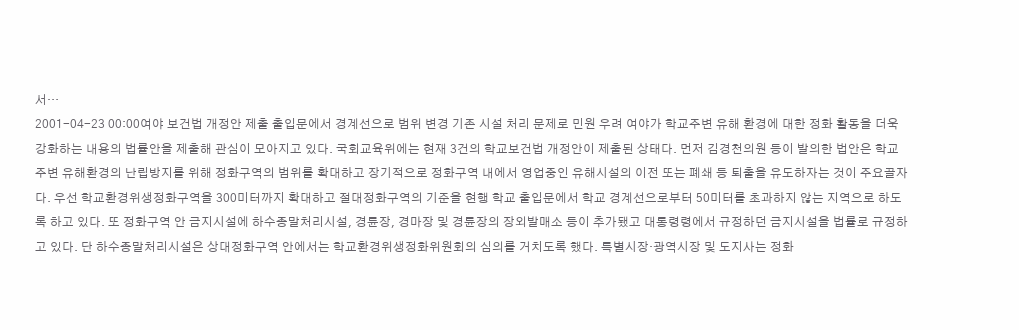서…
2001-04-23 00:00여야 보건법 개정안 제출 출입문에서 경계선으로 범위 변경 기존 시설 처리 문제로 민원 우려 여야가 학교주변 유해 환경에 대한 정화 활동을 더욱 강화하는 내용의 법률안을 제출해 관심이 모아지고 있다. 국회교육위에는 현재 3건의 학교보건법 개정안이 제출된 상태다. 먼저 김경천의원 등이 발의한 법안은 학교주변 유해환경의 난립방지를 위해 정화구역의 범위를 확대하고 장기적으로 정화구역 내에서 영업중인 유해시설의 이전 또는 폐쇄 등 퇴출을 유도하자는 것이 주요골자다. 우선 학교환경위생정화구역을 300미터까지 확대하고 절대정화구역의 기준을 현행 학교 출입문에서 학교 경계선으로부터 50미터를 초과하지 않는 지역으로 하도록 하고 있다. 또 정화구역 안 금지시설에 하수종말처리시설, 경륜장, 경마장 및 경륜장의 장외발매소 등이 추가됐고 대통령령에서 규정하던 금지시설을 법률로 규정하고 있다. 단 하수종말처리시설은 상대정화구역 안에서는 학교환경위생정화위원회의 심의를 거치도록 했다. 특별시장·광역시장 및 도지사는 정화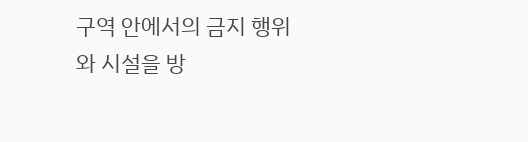구역 안에서의 금지 행위와 시설을 방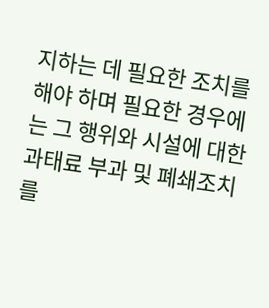지하는 데 필요한 조치를 해야 하며 필요한 경우에는 그 행위와 시설에 대한 과태료 부과 및 폐쇄조치를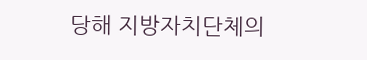당해 지방자치단체의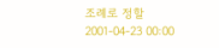조례로 정할
2001-04-23 00:00